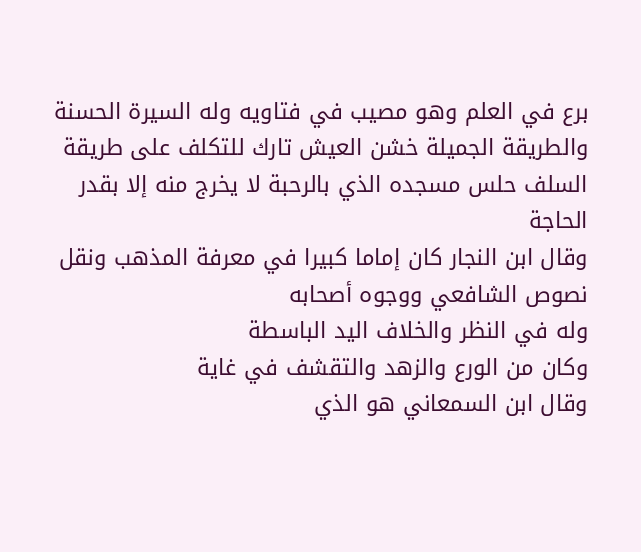برع في العلم وهو مصيب في فتاويه وله السيرة الحسنة والطريقة الجميلة خشن العيش تارك للتكلف على طريقة السلف حلس مسجده الذي بالرحبة لا يخرج منه إلا بقدر الحاجة
وقال ابن النجار كان إماما كبيرا في معرفة المذهب ونقل نصوص الشافعي ووجوه أصحابه
وله في النظر والخلاف اليد الباسطة
وكان من الورع والزهد والتقشف في غاية
وقال ابن السمعاني هو الذي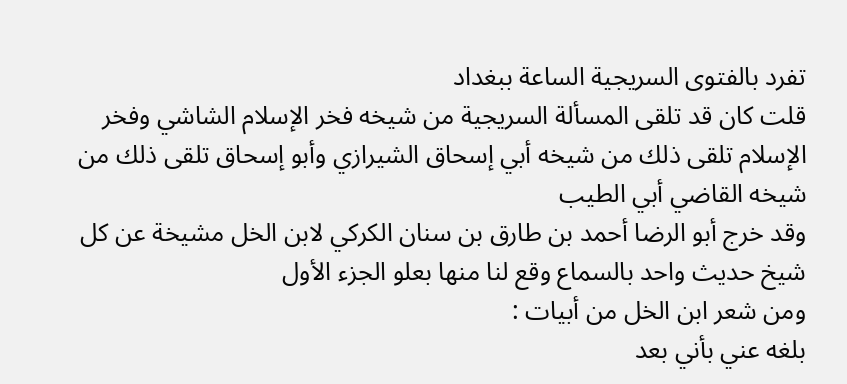تفرد بالفتوى السريجية الساعة ببغداد
قلت كان قد تلقى المسألة السريجية من شيخه فخر الإسلام الشاشي وفخر الإسلام تلقى ذلك من شيخه أبي إسحاق الشيرازي وأبو إسحاق تلقى ذلك من شيخه القاضي أبي الطيب
وقد خرج أبو الرضا أحمد بن طارق بن سنان الكركي لابن الخل مشيخة عن كل شيخ حديث واحد بالسماع وقع لنا منها بعلو الجزء الأول
ومن شعر ابن الخل من أبيات :
بلغه عني بأني بعد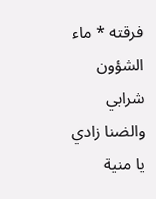فرقته * ماء الشؤون شرابي والضنا زادي
يا منية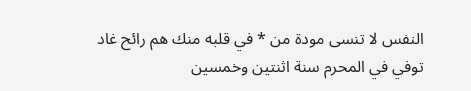النفس لا تنسى مودة من * في قلبه منك هم رائح غاد
توفي في المحرم سنة اثنتين وخمسين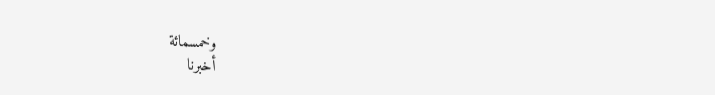وخمسمائة
أخبرنا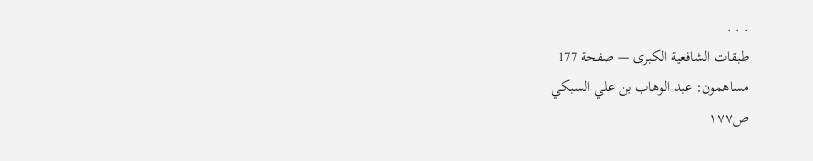. . .
طبقات الشافعية الكبرى — صفحة 177
مساهمون: عبد الوهاب بن علي السبكي
ص١٧٧